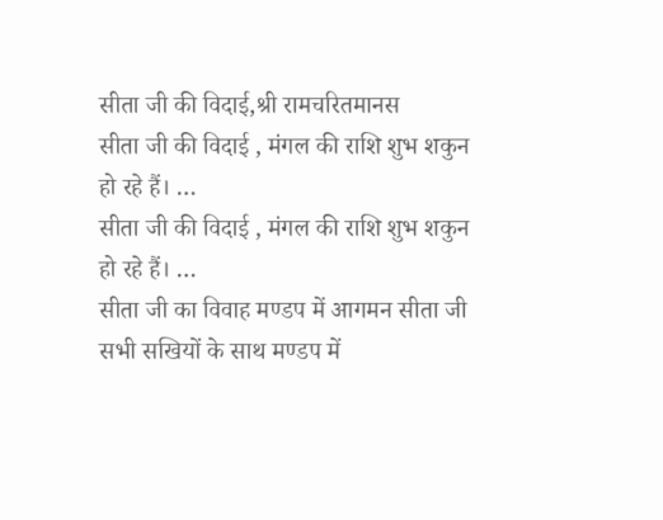सीता जी की विदाई,श्री रामचरितमानस
सीता जी की विदाई , मंगल की राशि शुभ शकुन हो रहे हैं। …
सीता जी की विदाई , मंगल की राशि शुभ शकुन हो रहे हैं। …
सीता जी का विवाह मण्डप में आगमन सीता जी सभी सखियों के साथ मण्डप में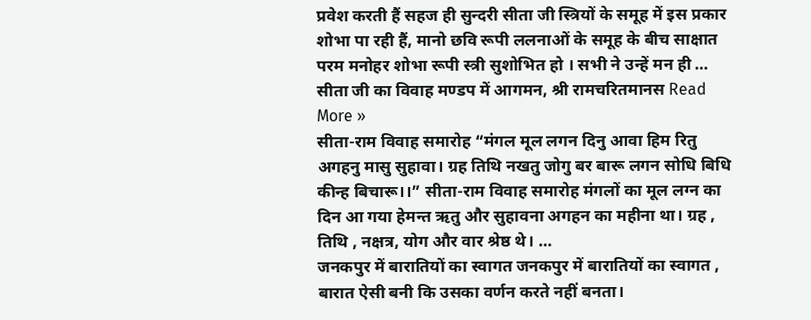प्रवेश करती हैं सहज ही सुन्दरी सीता जी स्त्रियों के समूह में इस प्रकार शोभा पा रही हैं, मानो छवि रूपी ललनाओं के समूह के बीच साक्षात परम मनोहर शोभा रूपी स्त्री सुशोभित हो । सभी ने उन्हें मन ही …
सीता जी का विवाह मण्डप में आगमन, श्री रामचरितमानस Read More »
सीता-राम विवाह समारोह “मंगल मूल लगन दिनु आवा हिम रितु अगहनु मासु सुहावा। ग्रह तिथि नखतु जोगु बर बारू लगन सोधि बिधि कीन्ह बिचारू।।” सीता-राम विवाह समारोह मंगलों का मूल लग्न का दिन आ गया हेमन्त ऋतु और सुहावना अगहन का महीना था। ग्रह , तिथि , नक्षत्र, योग और वार श्रेष्ठ थे। …
जनकपुर में बारातियों का स्वागत जनकपुर में बारातियों का स्वागत , बारात ऐसी बनी कि उसका वर्णन करते नहीं बनता।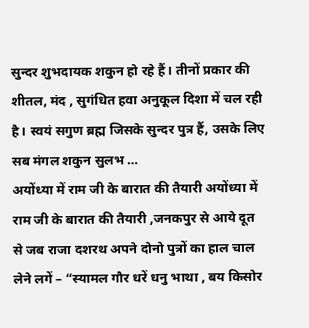सुन्दर शुभदायक शकुन हो रहे हैं। तीनों प्रकार की शीतल, मंद , सुगंधित हवा अनुकूल दिशा में चल रही है। स्वयं सगुण ब्रह्म जिसके सुन्दर पुत्र हैं, उसके लिए सब मंगल शकुन सुलभ …
अयोंध्या में राम जी के बारात की तैयारी अयोंध्या में राम जी के बारात की तैयारी ,जनकपुर से आये दूत से जब राजा दशरथ अपने दोनो पुत्रों का हाल चाल लेने लगें – “स्यामल गौर धरें धनु भाथा , बय किसोर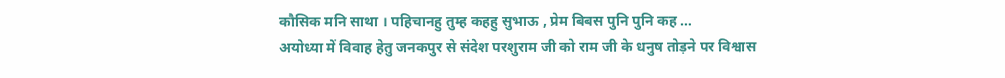कौसिक मनि साथा । पहिचानहु तुम्ह कहहु सुभाऊ , प्रेम बिबस पुनि पुनि कह …
अयोध्या में विवाह हेतु जनकपुर से संदेश परशुराम जी को राम जी के धनुष तोड़ने पर विश्वास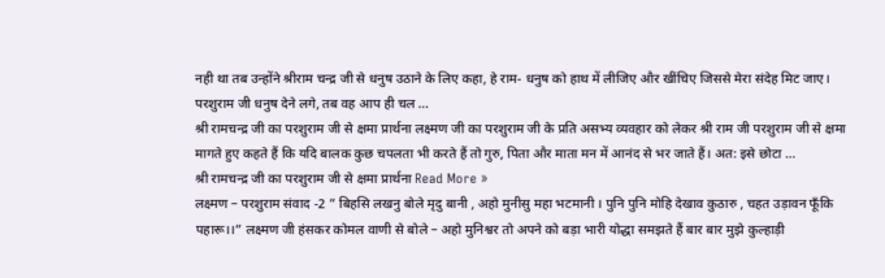नही था तब उन्होंने श्रीराम चन्द्र जी से धनुष उठाने के लिए कहा, हे राम- धनुष को हाथ में लीजिए और खींचिए जिससे मेरा संदेह मिट जाए। परशुराम जी धनुष देने लगे, तब वह आप ही चल …
श्री रामचन्द्र जी का परशुराम जी से क्षमा प्रार्थना लक्ष्मण जी का परशुराम जी के प्रति असभ्य व्यवहार को लेकर श्री राम जी परशुराम जी से क्षमा मागते हुए कहते हैं कि यदि बालक कुछ चपलता भी करते हैं तो गुरु, पिता और माता मन में आनंद से भर जाते हैं। अत: इसे छोटा …
श्री रामचन्द्र जी का परशुराम जी से क्षमा प्रार्थना Read More »
लक्ष्मण – परशुराम संवाद -2 ” बिहसि लखनु बोले मृदु बानी , अहो मुनीसु महा भटमानी । पुनि पुनि मोहि देखाव कुठारु , चहत उड़ावन फूँकि पहारू।।” लक्ष्मण जी हंसकर कोमल वाणी से बोले – अहो मुनिश्वर तो अपने को बड़ा भारी योद्धा समझते हैं बार बार मुझे कुल्हाड़ी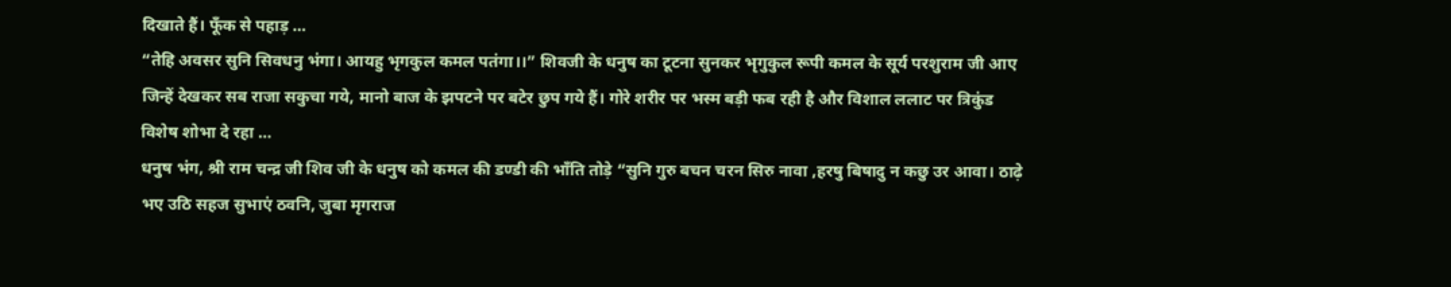दिखाते हैं। फूँक से पहाड़ …
“तेहि अवसर सुनि सिवधनु भंगा। आयहु भृगकुल कमल पतंगा।।” शिवजी के धनुष का टूटना सुनकर भृगुकुल रूपी कमल के सूर्य परशुराम जी आए जिन्हें देखकर सब राजा सकुचा गये, मानो बाज के झपटने पर बटेर छुप गये हैं। गोरे शरीर पर भस्म बड़ी फब रही है और विशाल ललाट पर त्रिकुंड विशेष शोभा दे रहा …
धनुष भंग, श्री राम चन्द्र जी शिव जी के धनुष को कमल की डण्डी की भाँति तोड़े “सुनि गुरु बचन चरन सिरु नावा ,हरषु बिषादु न कछु उर आवा। ठाढ़े भए उठि सहज सुभाएं ठवनि, जुबा मृगराज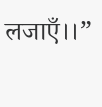लजाएँ।।”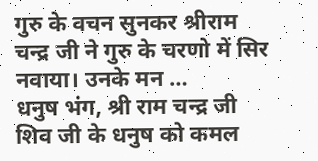गुरु के वचन सुनकर श्रीराम चन्द्र जी ने गुरु के चरणो में सिर नवाया। उनके मन …
धनुष भंग, श्री राम चन्द्र जी शिव जी के धनुष को कमल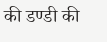की डण्डी की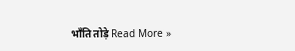भाँति तोड़े Read More »